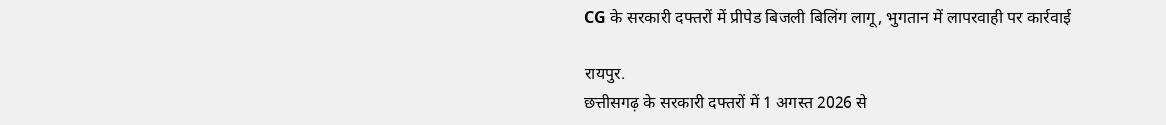CG के सरकारी दफ्तरों में प्रीपेड बिजली बिलिंग लागू, भुगतान में लापरवाही पर कार्रवाई

रायपुर.
छत्तीसगढ़ के सरकारी दफ्तरों में 1 अगस्त 2026 से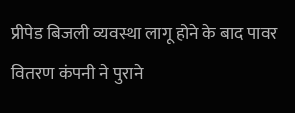प्रीपेड बिजली व्यवस्था लागू होने के बाद पावर वितरण कंपनी ने पुराने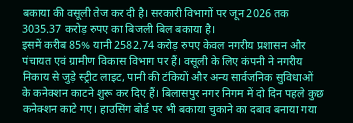बकाया की वसूली तेज कर दी है। सरकारी विभागों पर जून 2026 तक 3035.37 करोड़ रुपए का बिजली बिल बकाया है।
इसमें करीब 85% यानी 2582.74 करोड़ रुपए केवल नगरीय प्रशासन और पंचायत एवं ग्रामीण विकास विभाग पर हैं। वसूली के लिए कंपनी ने नगरीय निकाय से जुड़े स्ट्रीट लाइट, पानी की टंकियों और अन्य सार्वजनिक सुविधाओं के कनेक्शन काटने शुरू कर दिए हैं। बिलासपुर नगर निगम में दो दिन पहले कुछ कनेक्शन काटे गए। हाउसिंग बोर्ड पर भी बकाया चुकाने का दबाव बनाया गया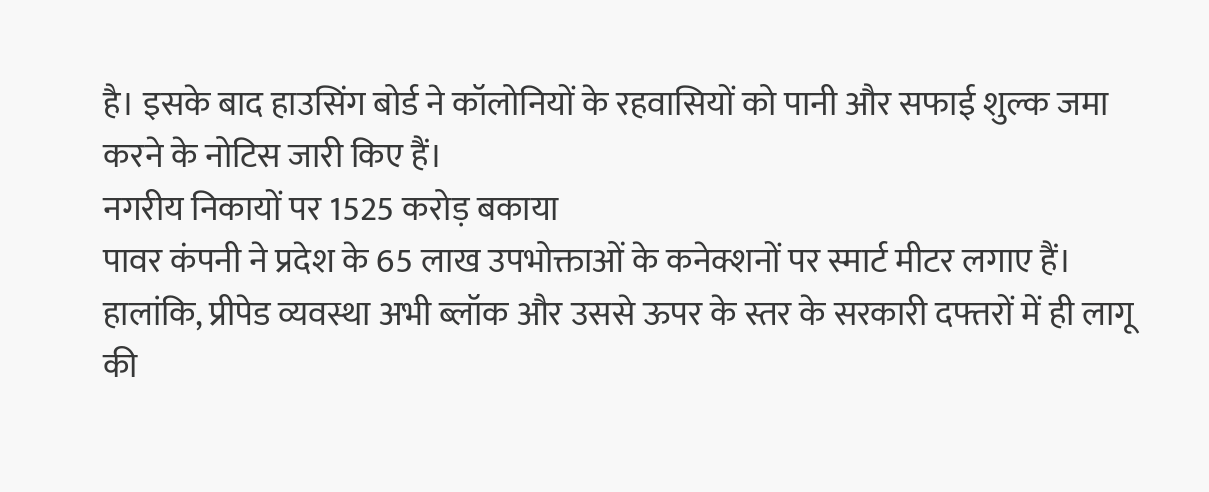है। इसके बाद हाउसिंग बोर्ड ने कॉलोनियों के रहवासियों को पानी और सफाई शुल्क जमा करने के नोटिस जारी किए हैं।
नगरीय निकायों पर 1525 करोड़ बकाया
पावर कंपनी ने प्रदेश के 65 लाख उपभोक्ताओं के कनेक्शनों पर स्मार्ट मीटर लगाए हैं। हालांकि, प्रीपेड व्यवस्था अभी ब्लॉक और उससे ऊपर के स्तर के सरकारी दफ्तरों में ही लागू की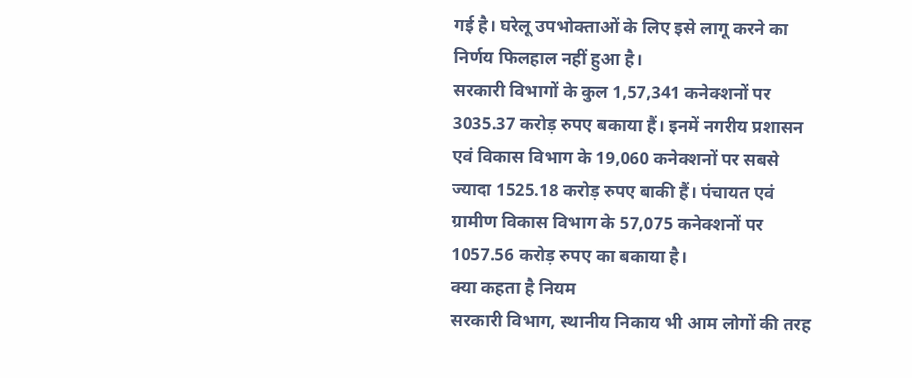गई है। घरेलू उपभोक्ताओं के लिए इसे लागू करने का निर्णय फिलहाल नहीं हुआ है।
सरकारी विभागों के कुल 1,57,341 कनेक्शनों पर 3035.37 करोड़ रुपए बकाया हैं। इनमें नगरीय प्रशासन एवं विकास विभाग के 19,060 कनेक्शनों पर सबसे ज्यादा 1525.18 करोड़ रुपए बाकी हैं। पंचायत एवं ग्रामीण विकास विभाग के 57,075 कनेक्शनों पर 1057.56 करोड़ रुपए का बकाया है।
क्या कहता है नियम
सरकारी विभाग, स्थानीय निकाय भी आम लोगों की तरह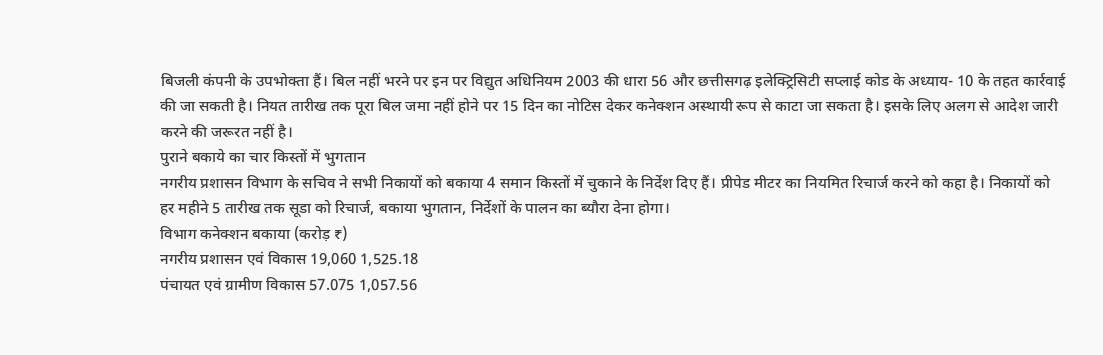बिजली कंपनी के उपभोक्ता हैं। बिल नहीं भरने पर इन पर विद्युत अधिनियम 2003 की धारा 56 और छत्तीसगढ़ इलेक्ट्रिसिटी सप्लाई कोड के अध्याय- 10 के तहत कार्रवाई की जा सकती है। नियत तारीख तक पूरा बिल जमा नहीं होने पर 15 दिन का नोटिस देकर कनेक्शन अस्थायी रूप से काटा जा सकता है। इसके लिए अलग से आदेश जारी करने की जरूरत नहीं है।
पुराने बकाये का चार किस्तों में भुगतान
नगरीय प्रशासन विभाग के सचिव ने सभी निकायों को बकाया 4 समान किस्तों में चुकाने के निर्देश दिए हैं। प्रीपेड मीटर का नियमित रिचार्ज करने को कहा है। निकायों को हर महीने 5 तारीख तक सूडा को रिचार्ज, बकाया भुगतान, निर्देशों के पालन का ब्यौरा देना होगा।
विभाग कनेक्शन बकाया (करोड़ ₹)
नगरीय प्रशासन एवं विकास 19,060 1,525.18
पंचायत एवं ग्रामीण विकास 57.075 1,057.56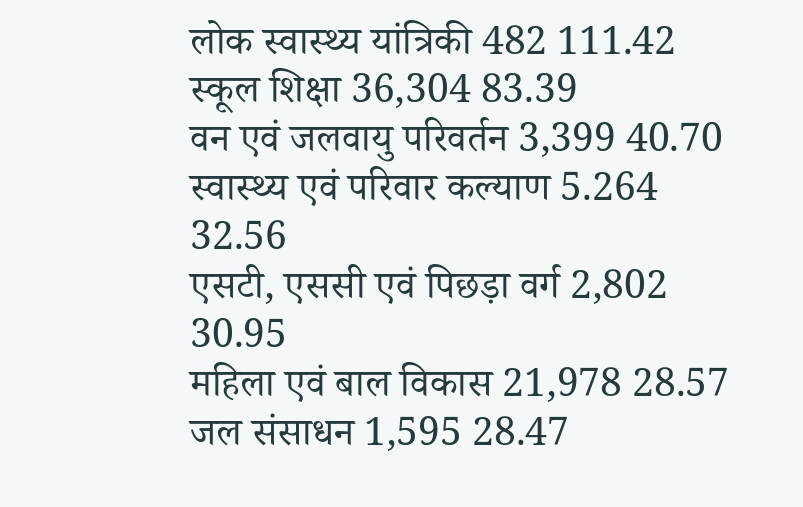लोक स्वास्थ्य यांत्रिकी 482 111.42
स्कूल शिक्षा 36,304 83.39
वन एवं जलवायु परिवर्तन 3,399 40.70
स्वास्थ्य एवं परिवार कल्याण 5.264 32.56
एसटी, एससी एवं पिछड़ा वर्ग 2,802 30.95
महिला एवं बाल विकास 21,978 28.57
जल संसाधन 1,595 28.47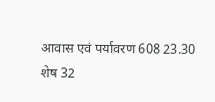आवास एवं पर्यावरण 608 23.30
शेष 32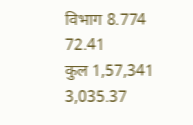विभाग 8.774 72.41
कुल 1,57,341 3,035.37